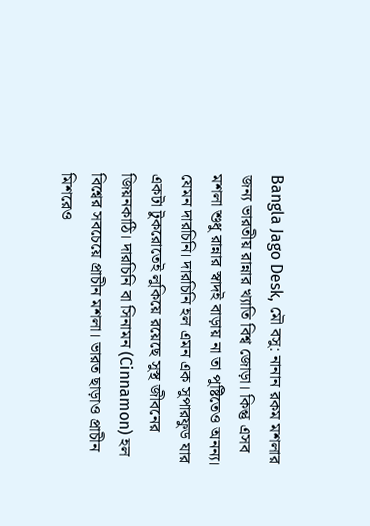Bangla Jago Desk, মৌ বসু: নানান রকম মশলার জন্য ভারতীয় রান্নার খ্যাতি বিশ্ব জোড়া। কিন্তু এসব মশলা শুধু রান্নার স্বাদই বাড়ায় না তা পুষ্টিতেও অনন্য। যেমন দারচিনি। দারচিনি হল এমন এক সুপারফুড যার একটা টুকরোতেই লুকিয়ে রয়েছে সুস্থ জীবনের জিয়নকাঠি। দারচিনি বা সিনামন (Cinnamon) হল বিশ্বের সবচেয়ে প্রাচীন মশলা। ভারত ছাড়াও প্রাচীন মিশরেও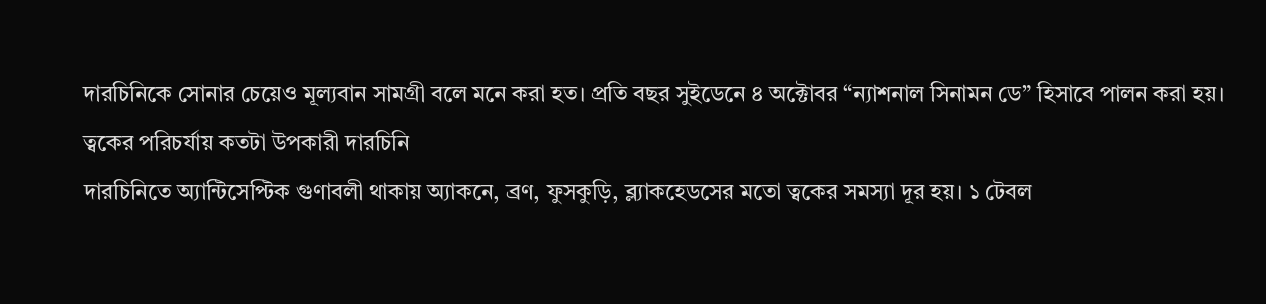দারচিনিকে সোনার চেয়েও মূল্যবান সামগ্রী বলে মনে করা হত। প্রতি বছর সুইডেনে ৪ অক্টোবর “ন্যাশনাল সিনামন ডে” হিসাবে পালন করা হয়।
ত্বকের পরিচর্যায় কতটা উপকারী দারচিনি
দারচিনিতে অ্যান্টিসেপ্টিক গুণাবলী থাকায় অ্যাকনে, ব্রণ, ফুসকুড়ি, ব্ল্যাকহেডসের মতো ত্বকের সমস্যা দূর হয়। ১ টেবল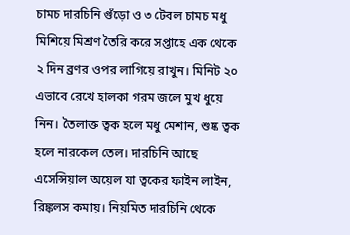চামচ দারচিনি গুঁড়ো ও ৩ টেবল চামচ মধু মিশিয়ে মিশ্রণ তৈরি করে সপ্তাহে এক থেকে ২ দিন ব্রণর ওপর লাগিয়ে রাখুন। মিনিট ২০ এভাবে রেখে হালকা গরম জলে মুখ ধুয়ে নিন। তৈলাক্ত ত্বক হলে মধু মেশান, শুষ্ক ত্বক হলে নারকেল তেল। দারচিনি আছে এসেন্সিয়াল অয়েল যা ত্বকের ফাইন লাইন, রিঙ্কলস কমায়। নিয়মিত দারচিনি থেকে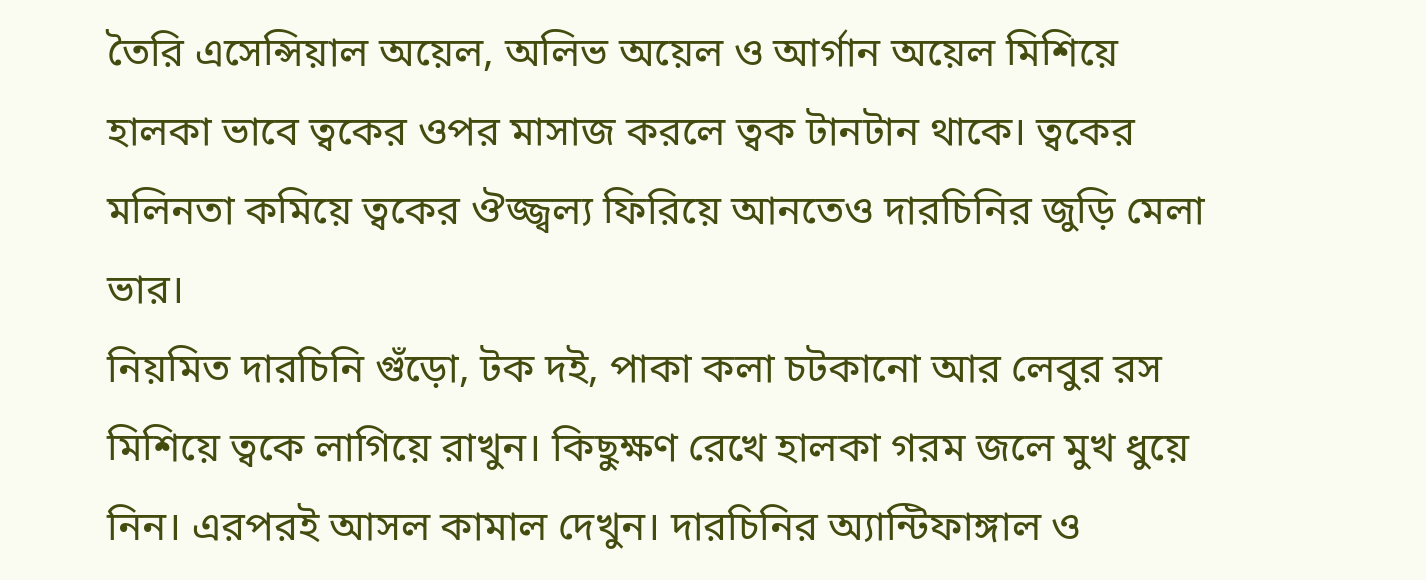তৈরি এসেন্সিয়াল অয়েল, অলিভ অয়েল ও আর্গান অয়েল মিশিয়ে হালকা ভাবে ত্বকের ওপর মাসাজ করলে ত্বক টানটান থাকে। ত্বকের মলিনতা কমিয়ে ত্বকের ঔজ্জ্বল্য ফিরিয়ে আনতেও দারচিনির জুড়ি মেলা ভার।
নিয়মিত দারচিনি গুঁড়ো, টক দই, পাকা কলা চটকানো আর লেবুর রস মিশিয়ে ত্বকে লাগিয়ে রাখুন। কিছুক্ষণ রেখে হালকা গরম জলে মুখ ধুয়ে নিন। এরপরই আসল কামাল দেখুন। দারচিনির অ্যান্টিফাঙ্গাল ও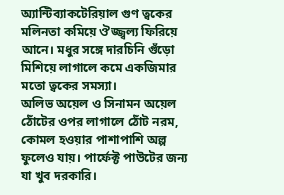অ্যান্টিব্যাকটেরিয়াল গুণ ত্বকের মলিনতা কমিয়ে ঔজ্জ্বল্য ফিরিয়ে আনে। মধুর সঙ্গে দারচিনি গুঁড়ো মিশিয়ে লাগালে কমে একজিমার মতো ত্বকের সমস্যা।
অলিভ অয়েল ও সিনামন অয়েল ঠোঁটের ওপর লাগালে ঠোঁট নরম, কোমল হওয়ার পাশাপাশি অল্প ফুলেও যায়। পার্ফেক্ট পাউটের জন্য যা খুব দরকারি।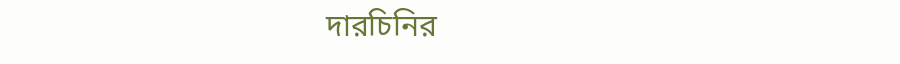দারচিনির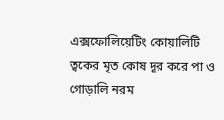এক্সফোলিয়েটিং কোয়ালিটি ত্বকের মৃত কোষ দূর করে পা ও গোড়ালি নরম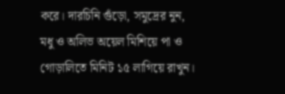করে। দারচিনি গুঁড়ো, সমুদ্রের নুন, মধু ও অলিভ অয়েল মিশিয়ে পা ও গোড়ালিতে মিনিট ১৫ লাগিয়ে রাখুন।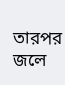তারপর জলে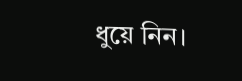ধুয়ে নিন।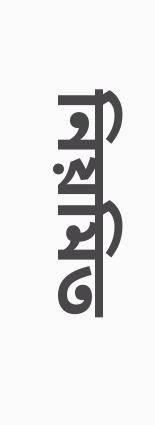নিয়মিত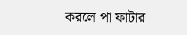করলে পা ফাটার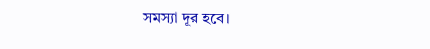সমস্যা দূর হবে।